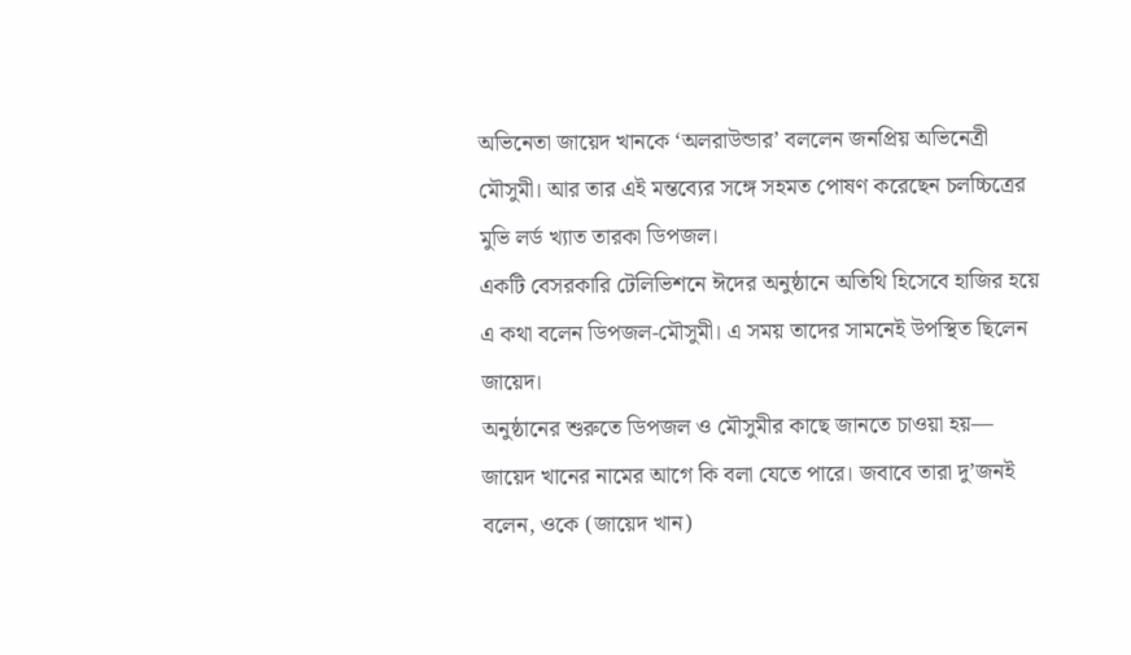অভিনেতা জায়েদ খানকে ‘অলরাউন্ডার’ বললেন জনপ্রিয় অভিনেত্রী মৌসুমী। আর তার এই মন্তব্যের সঙ্গে সহমত পোষণ করেছেন চলচ্চিত্রের মুভি লর্ড খ্যাত তারকা ডিপজল।
একটি বেসরকারি টেলিভিশনে ঈদের অনুষ্ঠানে অতিথি হিসেবে হাজির হয়ে এ কথা বলেন ডিপজল-মৌসুমী। এ সময় তাদের সামনেই উপস্থিত ছিলেন জায়েদ।
অনুষ্ঠানের শুরুতে ডিপজল ও মৌসুমীর কাছে জানতে চাওয়া হয়— জায়েদ খানের নামের আগে কি বলা যেতে পারে। জবাবে তারা দু’জনই বলেন, ওকে (জায়েদ খান)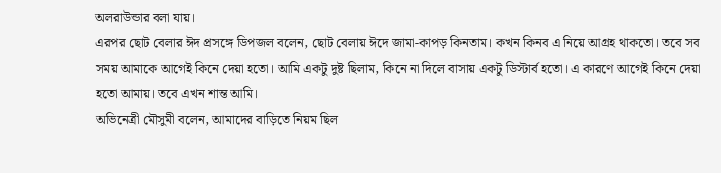অলরাউন্ডার বলা যায়।
এরপর ছোট বেলার ঈদ প্রসঙ্গে ডিপজল বলেন, ছোট বেলায় ঈদে জামা-কাপড় কিনতাম। কখন কিনব এ নিয়ে আগ্রহ থাকতো। তবে সব সময় আমাকে আগেই কিনে দেয়া হতো। আমি একটু দুষ্ট ছিলাম, কিনে না দিলে বাসায় একটু ডিস্টার্ব হতো। এ কারণে আগেই কিনে দেয়া হতো আমায়। তবে এখন শান্ত আমি।
অভিনেত্রী মৌসুমী বলেন, আমাদের বাড়িতে নিয়ম ছিল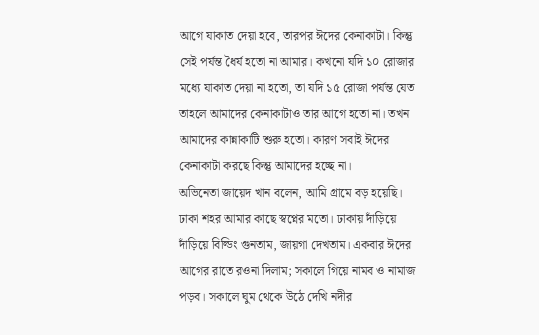আগে যাকাত দেয়া হবে, তারপর ঈদের কেনাকাটা। কিন্তু সেই পর্যন্ত ধৈর্য হতো না আমার। কখনো যদি ১০ রোজার মধ্যে যাকাত দেয়া না হতো, তা যদি ১৫ রোজা পর্যন্ত যেত তাহলে আমাদের কেনাকাটাও তার আগে হতো না। তখন আমাদের কান্নাকাটি শুরু হতো। কারণ সবাই ঈদের কেনাকাটা করছে কিন্তু আমাদের হচ্ছে না।
অভিনেতা জায়েদ খান বলেন, আমি গ্রামে বড় হয়েছি। ঢাকা শহর আমার কাছে স্বপ্নের মতো। ঢাকায় দাঁড়িয়ে দাঁড়িয়ে বিল্ডিং গুনতাম, জায়গা দেখতাম। একবার ঈদের আগের রাতে রওনা দিলাম; সকালে গিয়ে নামব ও নামাজ পড়ব। সকালে ঘুম থেকে উঠে দেখি নদীর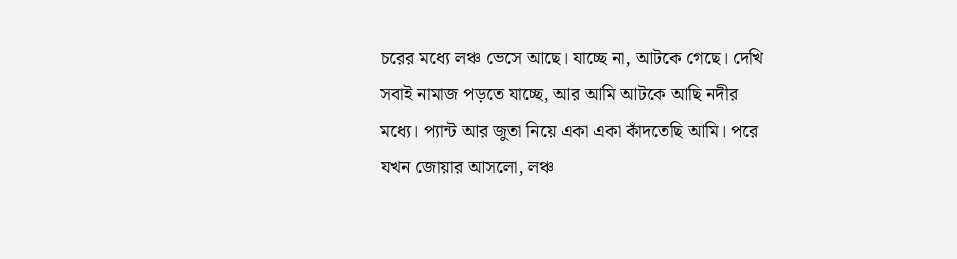চরের মধ্যে লঞ্চ ভেসে আছে। যাচ্ছে না, আটকে গেছে। দেখি সবাই নামাজ পড়তে যাচ্ছে, আর আমি আটকে আছি নদীর মধ্যে। প্যান্ট আর জুতা নিয়ে একা একা কাঁদতেছি আমি। পরে যখন জোয়ার আসলো, লঞ্চ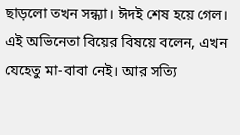ছাড়লো তখন সন্ধ্যা। ঈদই শেষ হয়ে গেল।
এই অভিনেতা বিয়ের বিষয়ে বলেন, এখন যেহেতু মা-বাবা নেই। আর সত্যি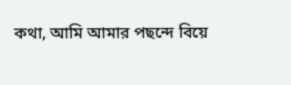কথা, আমি আমার পছন্দে বিয়ে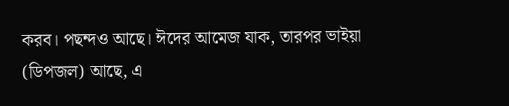করব। পছন্দও আছে। ঈদের আমেজ যাক, তারপর ভাইয়া (ডিপজল) আছে, এ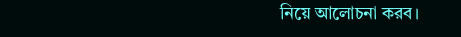নিয়ে আলোচনা করব।